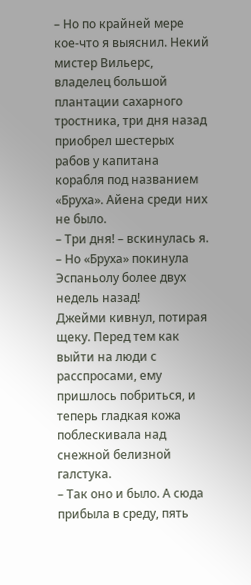– Но по крайней мере кое-что я выяснил. Некий мистер Вильерс, владелец большой плантации сахарного тростника, три дня назад приобрел шестерых рабов у капитана корабля под названием «Бруха». Айена среди них не было.
– Три дня! – вскинулась я. – Но «Бруха» покинула Эспаньолу более двух недель назад!
Джейми кивнул, потирая щеку. Перед тем как выйти на люди с расспросами, ему пришлось побриться, и теперь гладкая кожа поблескивала над снежной белизной галстука.
– Так оно и было. А сюда прибыла в среду, пять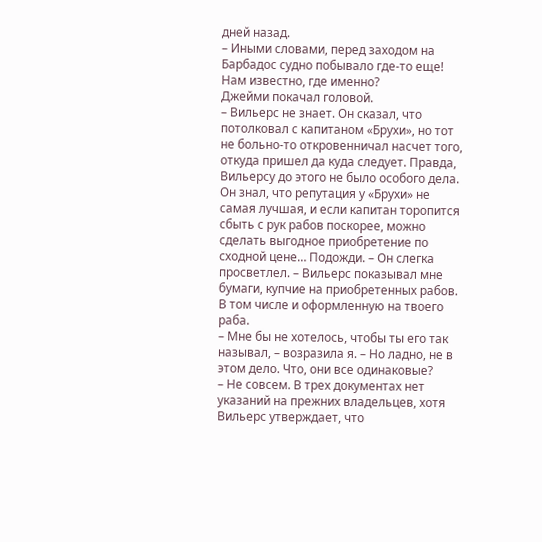дней назад.
– Иными словами, перед заходом на Барбадос судно побывало где-то еще! Нам известно, где именно?
Джейми покачал головой.
– Вильерс не знает. Он сказал, что потолковал с капитаном «Брухи», но тот не больно-то откровенничал насчет того, откуда пришел да куда следует. Правда, Вильерсу до этого не было особого дела. Он знал, что репутация у «Брухи» не самая лучшая, и если капитан торопится сбыть с рук рабов поскорее, можно сделать выгодное приобретение по сходной цене… Подожди. – Он слегка просветлел. – Вильерс показывал мне бумаги, купчие на приобретенных рабов. В том числе и оформленную на твоего раба.
– Мне бы не хотелось, чтобы ты его так называл, – возразила я. – Но ладно, не в этом дело. Что, они все одинаковые?
– Не совсем. В трех документах нет указаний на прежних владельцев, хотя Вильерс утверждает, что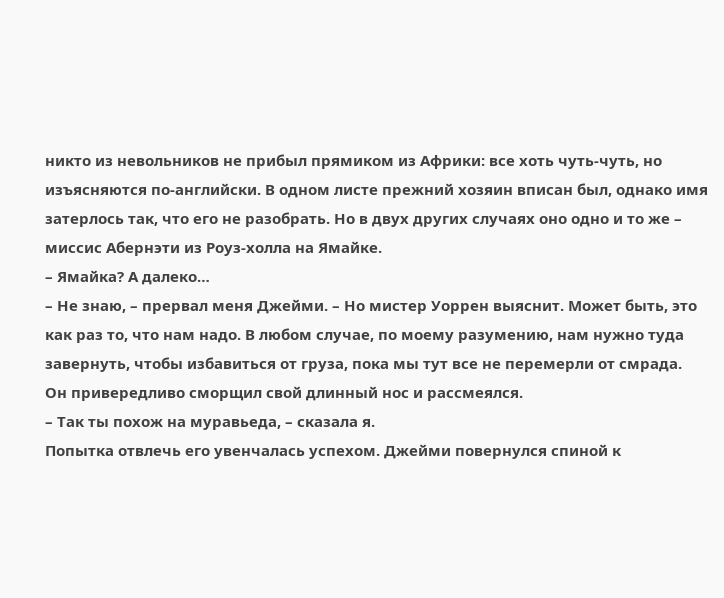никто из невольников не прибыл прямиком из Африки: все хоть чуть-чуть, но изъясняются по-английски. В одном листе прежний хозяин вписан был, однако имя затерлось так, что его не разобрать. Но в двух других случаях оно одно и то же – миссис Абернэти из Роуз-холла на Ямайке.
– Ямайка? А далеко…
– Не знаю, – прервал меня Джейми. – Но мистер Уоррен выяснит. Может быть, это как раз то, что нам надо. В любом случае, по моему разумению, нам нужно туда завернуть, чтобы избавиться от груза, пока мы тут все не перемерли от смрада.
Он привередливо сморщил свой длинный нос и рассмеялся.
– Так ты похож на муравьеда, – сказала я.
Попытка отвлечь его увенчалась успехом. Джейми повернулся спиной к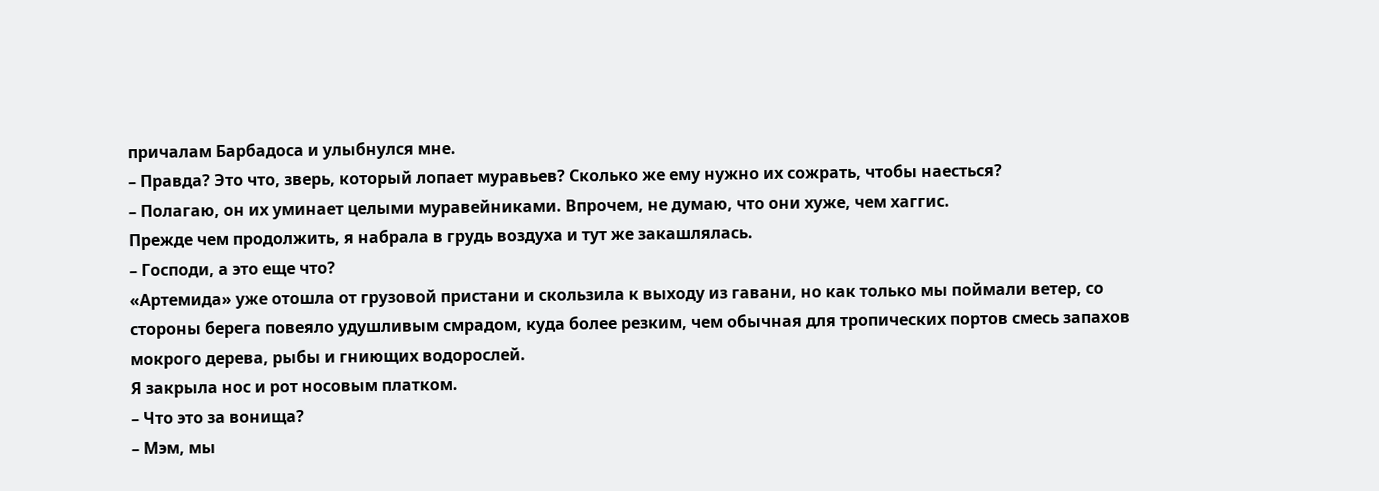причалам Барбадоса и улыбнулся мне.
– Правда? Это что, зверь, который лопает муравьев? Сколько же ему нужно их сожрать, чтобы наесться?
– Полагаю, он их уминает целыми муравейниками. Впрочем, не думаю, что они хуже, чем хаггис.
Прежде чем продолжить, я набрала в грудь воздуха и тут же закашлялась.
– Господи, а это еще что?
«Артемида» уже отошла от грузовой пристани и скользила к выходу из гавани, но как только мы поймали ветер, со стороны берега повеяло удушливым смрадом, куда более резким, чем обычная для тропических портов смесь запахов мокрого дерева, рыбы и гниющих водорослей.
Я закрыла нос и рот носовым платком.
– Что это за вонища?
– Мэм, мы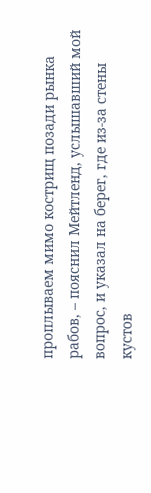проплываем мимо кострищ позади рынка рабов, – пояснил Мейтленд, услышавший мой вопрос, и указал на берег, где из-за стены кустов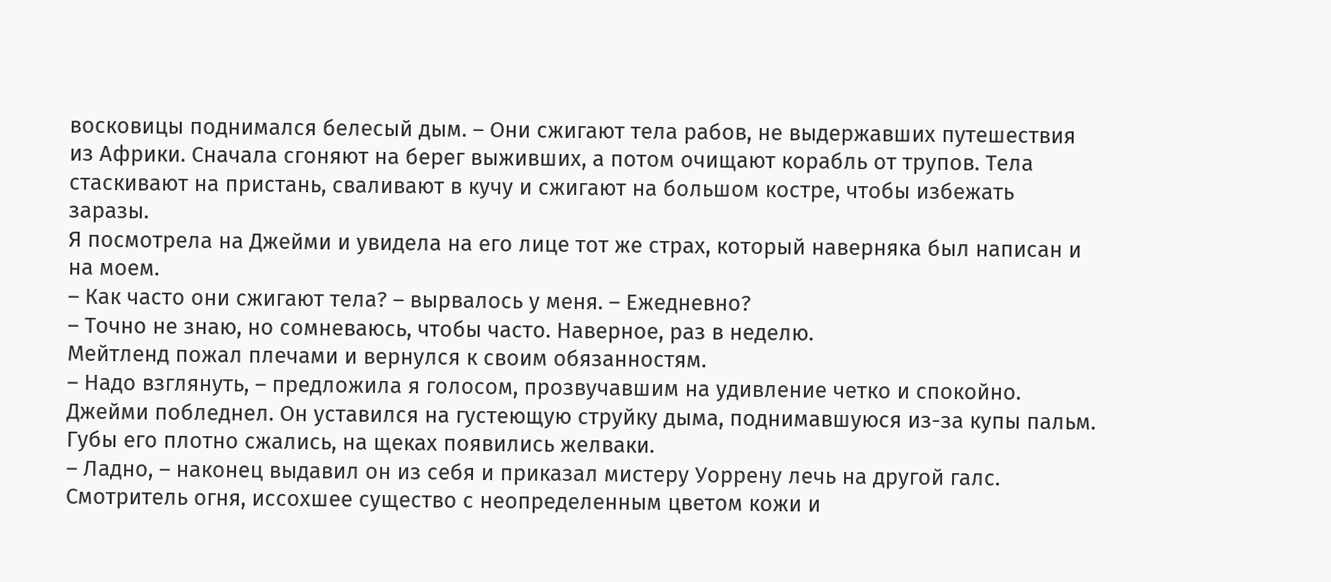восковицы поднимался белесый дым. – Они сжигают тела рабов, не выдержавших путешествия из Африки. Сначала сгоняют на берег выживших, а потом очищают корабль от трупов. Тела стаскивают на пристань, сваливают в кучу и сжигают на большом костре, чтобы избежать заразы.
Я посмотрела на Джейми и увидела на его лице тот же страх, который наверняка был написан и на моем.
– Как часто они сжигают тела? – вырвалось у меня. – Ежедневно?
– Точно не знаю, но сомневаюсь, чтобы часто. Наверное, раз в неделю.
Мейтленд пожал плечами и вернулся к своим обязанностям.
– Надо взглянуть, – предложила я голосом, прозвучавшим на удивление четко и спокойно.
Джейми побледнел. Он уставился на густеющую струйку дыма, поднимавшуюся из-за купы пальм. Губы его плотно сжались, на щеках появились желваки.
– Ладно, – наконец выдавил он из себя и приказал мистеру Уоррену лечь на другой галс.
Смотритель огня, иссохшее существо с неопределенным цветом кожи и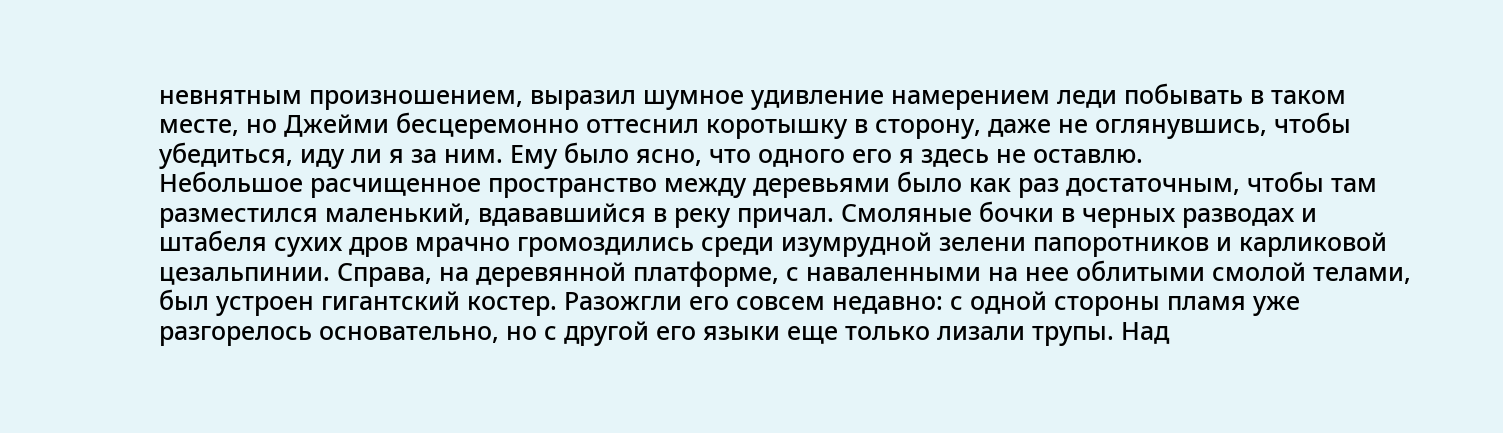невнятным произношением, выразил шумное удивление намерением леди побывать в таком месте, но Джейми бесцеремонно оттеснил коротышку в сторону, даже не оглянувшись, чтобы убедиться, иду ли я за ним. Ему было ясно, что одного его я здесь не оставлю.
Небольшое расчищенное пространство между деревьями было как раз достаточным, чтобы там разместился маленький, вдававшийся в реку причал. Смоляные бочки в черных разводах и штабеля сухих дров мрачно громоздились среди изумрудной зелени папоротников и карликовой цезальпинии. Справа, на деревянной платформе, с наваленными на нее облитыми смолой телами, был устроен гигантский костер. Разожгли его совсем недавно: с одной стороны пламя уже разгорелось основательно, но с другой его языки еще только лизали трупы. Над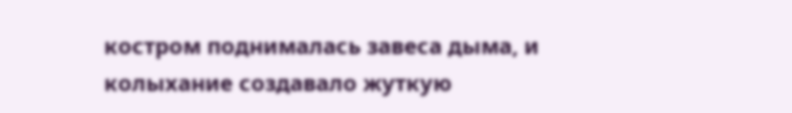костром поднималась завеса дыма, и колыхание создавало жуткую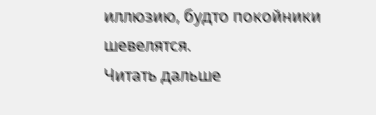иллюзию, будто покойники шевелятся.
Читать дальше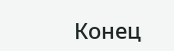Конец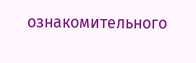ознакомительного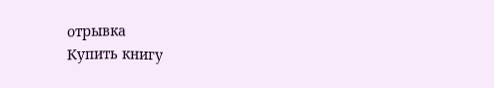отрывка
Купить книгу